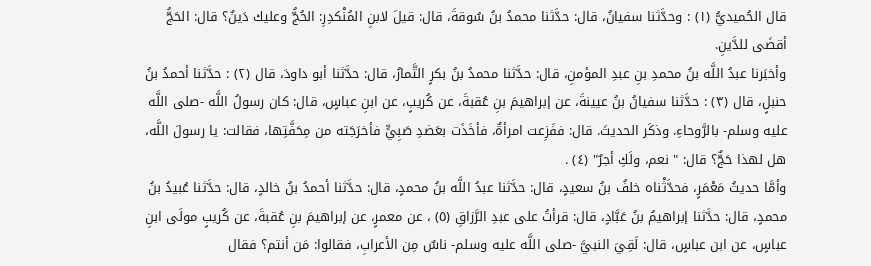قال الحُميديُّ (١) : وحدَّثنا سفيانُ، قال: حدَّثنا محمدُ بنُ سُوقةَ، قال: قيلَ لابنِ المُنْكدِرِ: الحُجُّ وعليك دَينٌ؟ قال: الحَجُّ أقضَى للدَّينِ.
وأخبَرنا عبدُ اللَّه بنُ محمدِ بنِ عبدِ المؤمنِ، قال: حدَّثنا محمدُ بنُ بكرٍ التَّمارُ، قال: حدَّثنا أبو داودَ، قال (٢) : حدَّثنا أحمدُ بنُ حنبلٍ، قال (٣) : حدَّثنا سفيانُ بنُ عيينةَ، عن إبراهيمَ بنِ عُقبةَ، عن كُريبٍ، عن ابنِ عباسٍ، قال: كان رسولُ اللَّه -صلى اللَّه عليه وسلم- بالرَّوحاءِ. وذكَر الحديثَ. قال: ففَزِعت امرأةٌ، فأخَذَت بعَضدِ صَبِيٍّ فأخرَجَته من مِحَفَّتِها، فقالت: يا رسولَ اللَّه، هل لهذا حَجٌّ؟ قال: " نعم، ولَكِ أجرٌ" (٤) .
وأمَّا حديثُ مَعْمَرٍ، فحدَّثْناه خلفُ بنُ سعيدٍ، قال: حدَّثنا عبدُ اللَّه بنُ محمدٍ، قال: حدَّثنا أحمدُ بنُ خالدٍ، قال: حدَّثنا عُبيدُ بنُ محمدٍ، قال: حدَّثنا إبراهيمُ بنُ عَبَّادٍ، قال: قرأتُ على عبدِ الرَّزاقِ (٥) ، عن معمرٍ، عن إبراهيمَ بنِ عُقبةَ، عن كُريبٍ مولَى ابنِ عباسٍ، عن ابن عباسٍ، قال: لَقِيَ النبيَّ -صلى اللَّه عليه وسلم- ناسٌ مِن الأعرابِ، فقالوا: مَن أنتم؟ فقال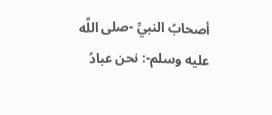أصحابُ النبيِّ -صلى اللَّه عليه وسلم-: نحن عبادُ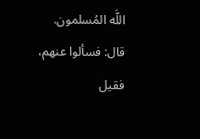اللَّه المُسلمون. قال: فسألوا عنهم، فقيل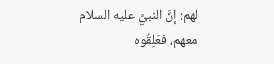لهم: إنَّ النبيَّ عليه السلام معهم، فعَلِقُوه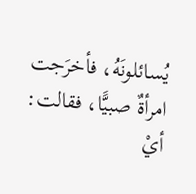يُسائلونَهُ، فأخرَجت امرأةٌ صبيًّا، فقالت: أيْ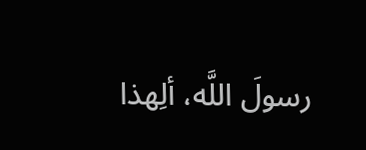رسولَ اللَّه، ألِهذا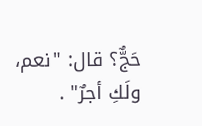حَجٌّ؟ قال: "نعم، ولَكِ أجرٌ" .